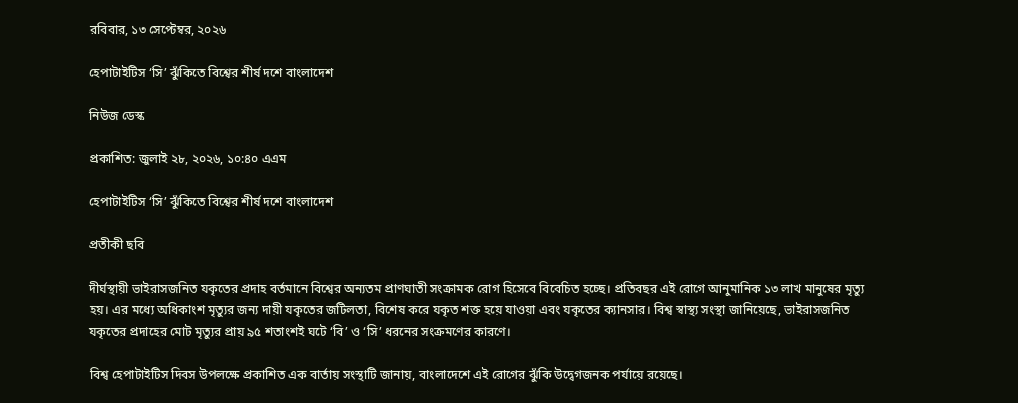রবিবার, ১৩ সেপ্টেম্বর, ২০২৬

হেপাটাইটিস ‘সি’ ঝুঁকিতে বিশ্বের শীর্ষ দশে বাংলাদেশ

নিউজ ডেস্ক

প্রকাশিত: জুলাই ২৮, ২০২৬, ১০:৪০ এএম

হেপাটাইটিস ‘সি’ ঝুঁকিতে বিশ্বের শীর্ষ দশে বাংলাদেশ

প্রতীকী ছবি

দীর্ঘস্থায়ী ভাইরাসজনিত যকৃতের প্রদাহ বর্তমানে বিশ্বের অন্যতম প্রাণঘাতী সংক্রামক রোগ হিসেবে বিবেচিত হচ্ছে। প্রতিবছর এই রোগে আনুমানিক ১৩ লাখ মানুষের মৃত্যু হয়। এর মধ্যে অধিকাংশ মৃত্যুর জন্য দায়ী যকৃতের জটিলতা, বিশেষ করে যকৃত শক্ত হয়ে যাওয়া এবং যকৃতের ক্যানসার। বিশ্ব স্বাস্থ্য সংস্থা জানিয়েছে, ভাইরাসজনিত যকৃতের প্রদাহের মোট মৃত্যুর প্রায় ৯৫ শতাংশই ঘটে ‘বি’ ও ‘সি’ ধরনের সংক্রমণের কারণে।

বিশ্ব হেপাটাইটিস দিবস উপলক্ষে প্রকাশিত এক বার্তায় সংস্থাটি জানায়, বাংলাদেশে এই রোগের ঝুঁকি উদ্বেগজনক পর্যায়ে রয়েছে।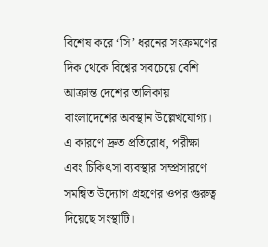বিশেষ করে ‘সি’ ধরনের সংক্রমণের দিক থেকে বিশ্বের সবচেয়ে বেশি আক্রান্ত দেশের তালিকায় বাংলাদেশের অবস্থান উল্লেখযোগ্য। এ কারণে দ্রুত প্রতিরোধ, পরীক্ষা এবং চিকিৎসা ব্যবস্থার সম্প্রসারণে সমন্বিত উদ্যোগ গ্রহণের ওপর গুরুত্ব দিয়েছে সংস্থাটি।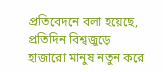প্রতিবেদনে বলা হয়েছে, প্রতিদিন বিশ্বজুড়ে হাজারো মানুষ নতুন করে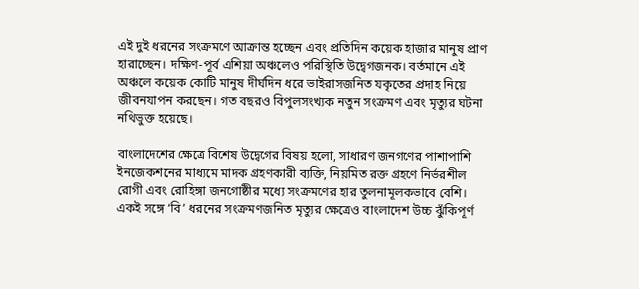এই দুই ধরনের সংক্রমণে আক্রান্ত হচ্ছেন এবং প্রতিদিন কয়েক হাজার মানুষ প্রাণ হারাচ্ছেন। দক্ষিণ-পূর্ব এশিয়া অঞ্চলেও পরিস্থিতি উদ্বেগজনক। বর্তমানে এই অঞ্চলে কয়েক কোটি মানুষ দীর্ঘদিন ধরে ভাইরাসজনিত যকৃতের প্রদাহ নিয়ে জীবনযাপন করছেন। গত বছরও বিপুলসংখ্যক নতুন সংক্রমণ এবং মৃত্যুর ঘটনা নথিভুক্ত হয়েছে।

বাংলাদেশের ক্ষেত্রে বিশেষ উদ্বেগের বিষয় হলো, সাধারণ জনগণের পাশাপাশি ইনজেকশনের মাধ্যমে মাদক গ্রহণকারী ব্যক্তি, নিয়মিত রক্ত গ্রহণে নির্ভরশীল রোগী এবং রোহিঙ্গা জনগোষ্ঠীর মধ্যে সংক্রমণের হার তুলনামূলকভাবে বেশি। একই সঙ্গে ‘বি’ ধরনের সংক্রমণজনিত মৃত্যুর ক্ষেত্রেও বাংলাদেশ উচ্চ ঝুঁকিপূর্ণ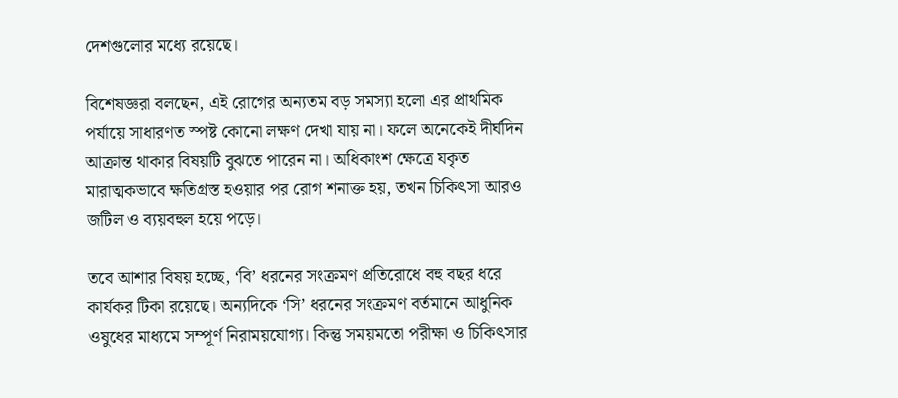দেশগুলোর মধ্যে রয়েছে।

বিশেষজ্ঞরা বলছেন, এই রোগের অন্যতম বড় সমস্যা হলো এর প্রাথমিক পর্যায়ে সাধারণত স্পষ্ট কোনো লক্ষণ দেখা যায় না। ফলে অনেকেই দীর্ঘদিন আক্রান্ত থাকার বিষয়টি বুঝতে পারেন না। অধিকাংশ ক্ষেত্রে যকৃত মারাত্মকভাবে ক্ষতিগ্রস্ত হওয়ার পর রোগ শনাক্ত হয়, তখন চিকিৎসা আরও জটিল ও ব্যয়বহুল হয়ে পড়ে।

তবে আশার বিষয় হচ্ছে, ‘বি’ ধরনের সংক্রমণ প্রতিরোধে বহু বছর ধরে কার্যকর টিকা রয়েছে। অন্যদিকে ‘সি’ ধরনের সংক্রমণ বর্তমানে আধুনিক ওষুধের মাধ্যমে সম্পূর্ণ নিরাময়যোগ্য। কিন্তু সময়মতো পরীক্ষা ও চিকিৎসার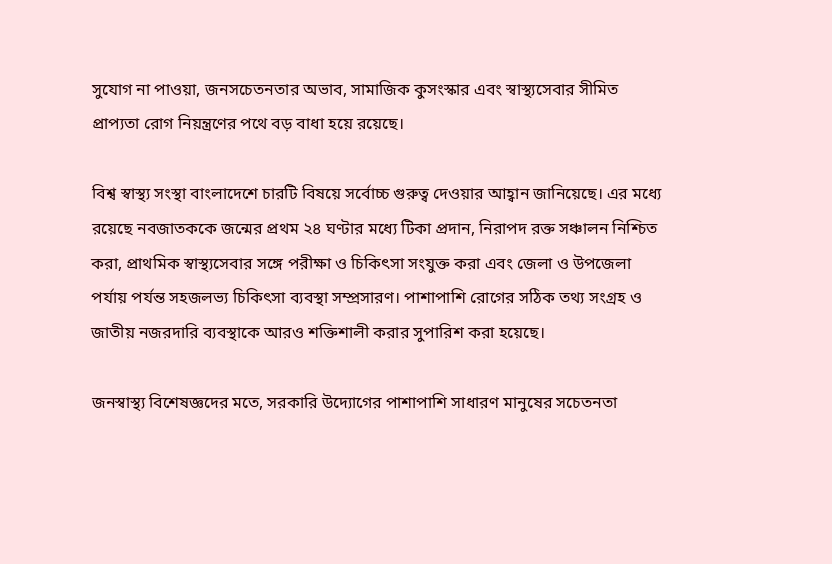সুযোগ না পাওয়া, জনসচেতনতার অভাব, সামাজিক কুসংস্কার এবং স্বাস্থ্যসেবার সীমিত প্রাপ্যতা রোগ নিয়ন্ত্রণের পথে বড় বাধা হয়ে রয়েছে।

বিশ্ব স্বাস্থ্য সংস্থা বাংলাদেশে চারটি বিষয়ে সর্বোচ্চ গুরুত্ব দেওয়ার আহ্বান জানিয়েছে। এর মধ্যে রয়েছে নবজাতককে জন্মের প্রথম ২৪ ঘণ্টার মধ্যে টিকা প্রদান, নিরাপদ রক্ত সঞ্চালন নিশ্চিত করা, প্রাথমিক স্বাস্থ্যসেবার সঙ্গে পরীক্ষা ও চিকিৎসা সংযুক্ত করা এবং জেলা ও উপজেলা পর্যায় পর্যন্ত সহজলভ্য চিকিৎসা ব্যবস্থা সম্প্রসারণ। পাশাপাশি রোগের সঠিক তথ্য সংগ্রহ ও জাতীয় নজরদারি ব্যবস্থাকে আরও শক্তিশালী করার সুপারিশ করা হয়েছে।

জনস্বাস্থ্য বিশেষজ্ঞদের মতে, সরকারি উদ্যোগের পাশাপাশি সাধারণ মানুষের সচেতনতা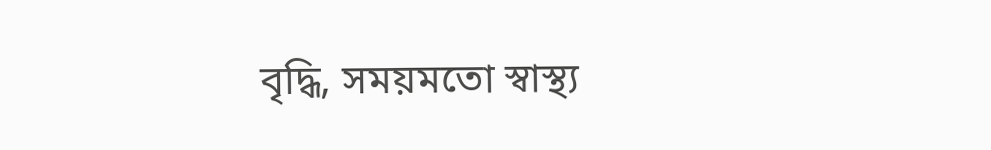বৃদ্ধি, সময়মতো স্বাস্থ্য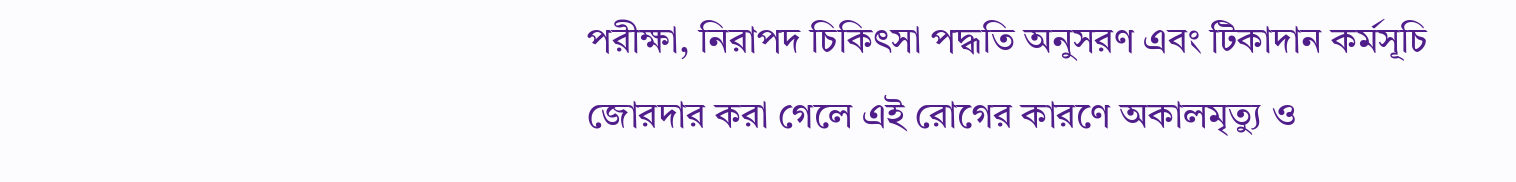পরীক্ষা, নিরাপদ চিকিৎসা পদ্ধতি অনুসরণ এবং টিকাদান কর্মসূচি জোরদার করা গেলে এই রোগের কারণে অকালমৃত্যু ও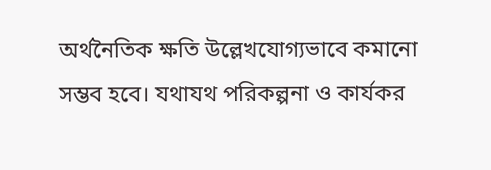অর্থনৈতিক ক্ষতি উল্লেখযোগ্যভাবে কমানো সম্ভব হবে। যথাযথ পরিকল্পনা ও কার্যকর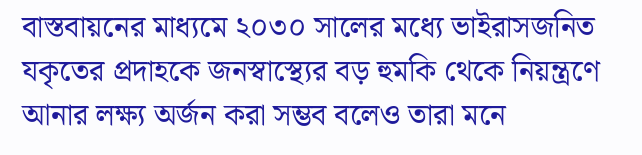বাস্তবায়নের মাধ্যমে ২০৩০ সালের মধ্যে ভাইরাসজনিত যকৃতের প্রদাহকে জনস্বাস্থ্যের বড় হুমকি থেকে নিয়ন্ত্রণে আনার লক্ষ্য অর্জন করা সম্ভব বলেও তারা মনে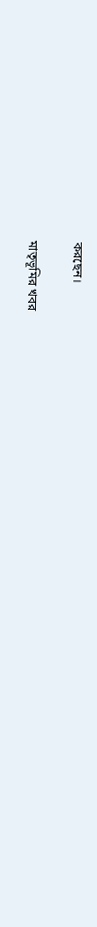করছেন।

মাতৃভূমির খবর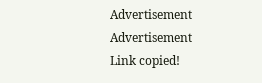Advertisement
Advertisement
Link copied!